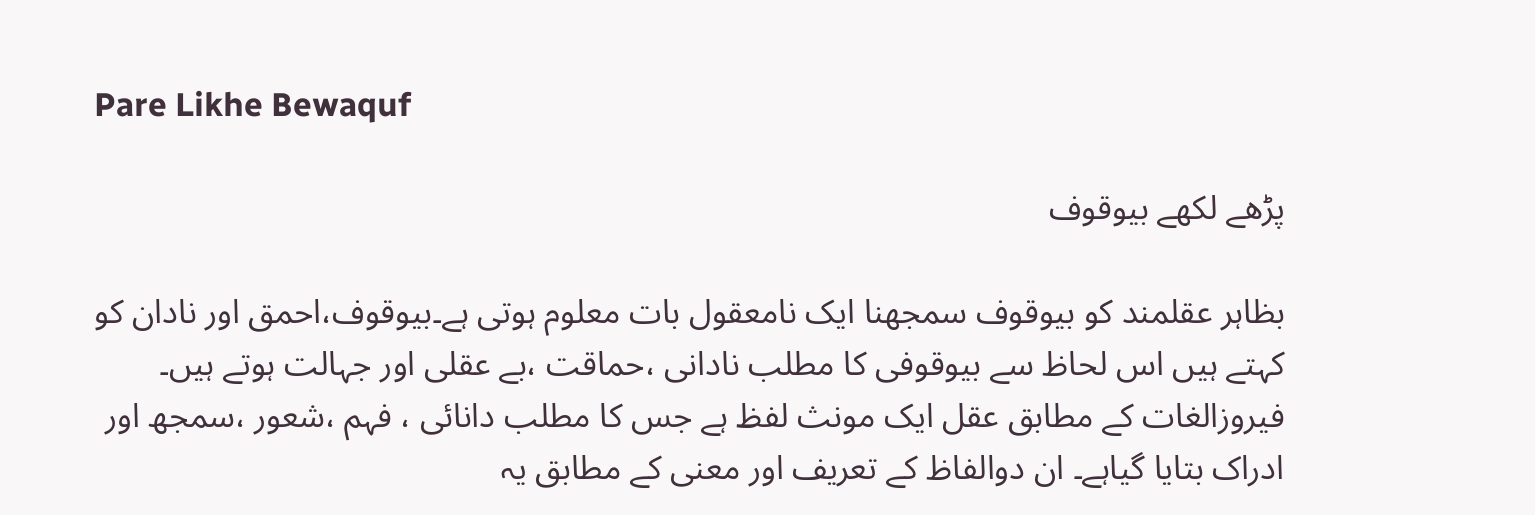Pare Likhe Bewaquf

پڑھے لکھے بیوقوف

بظاہر عقلمند کو بیوقوف سمجھنا ایک نامعقول بات معلوم ہوتی ہے۔بیوقوف،احمق اور نادان کو کہتے ہیں اس لحاظ سے بیوقوفی کا مطلب نادانی ،حماقت ،بے عقلی اور جہالت ہوتے ہیں۔ فیروزالغات کے مطابق عقل ایک مونث لفظ ہے جس کا مطلب دانائی ، فہم ،شعور ،سمجھ اور ادراک بتایا گیاہے۔ ان دوالفاظ کے تعریف اور معنی کے مطابق یہ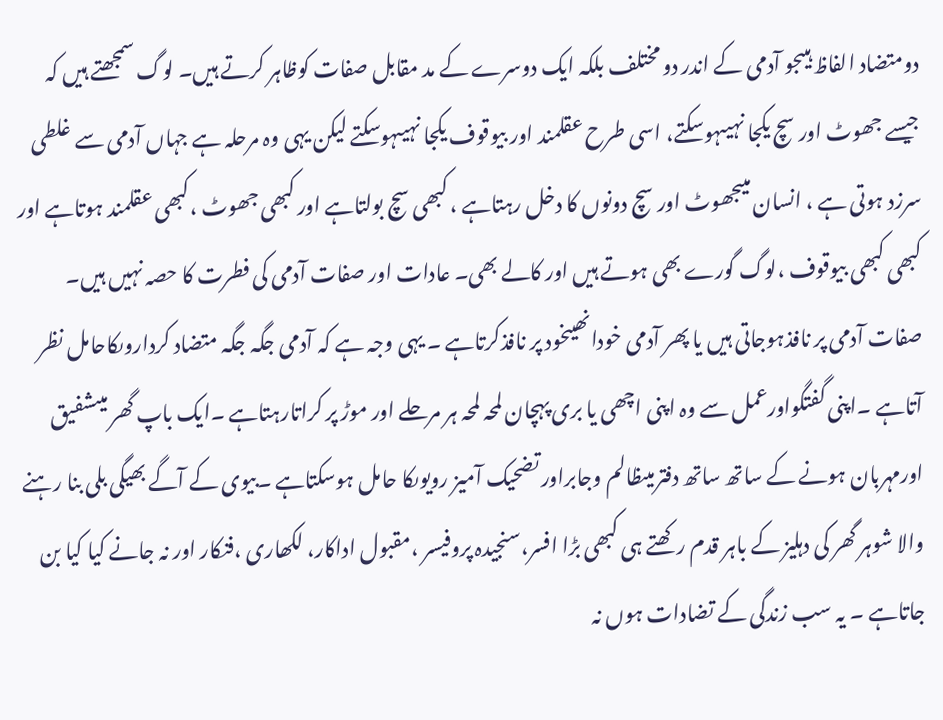دومتضاد الفاظ ہیںجو آدمی کے اندر دو مختلف بلکہ ایک دوسرے کے مد مقابل صفات کوظاہر کرتے ہیں۔ لوگ سمجھتے ہیں کہ جیسے جھوٹ اور سچ یکجا نہیںہوسکتے، اسی طرح عقلمند اور بیوقوف یکجا نہیںہوسکتے لیکن یہی وہ مرحلہ ہے جہاں آدمی سے غلطی سرزد ہوتی ہے ، انسان میںجھوٹ اور سچ دونوں کا دخل رہتاہے ، کبھی سچ بولتاہے اور کبھی جھوٹ ،کبھی عقلمند ہوتاہے اور کبھی کبھی بیوقوف ،لوگ گورے بھی ہوتے ہیں اور کالے بھی۔ عادات اور صفات آدمی کی فطرت کا حصہ نہیں ہیں۔ صفات آدمی پر نافذہوجاتی ہیں یا پھر آدمی خودانھیںخود پر نافذکرتاہے ۔ یہی وجہ ہے کہ آدمی جگہ جگہ متضاد کرداروںکاحامل نظر آتاہے ۔اپنی گفتگواورعمل سے وہ اپنی اچھی یا بری پہچان لمحہ لمحہ ہر مرحلے اور موڑ پر کراتارہتاہے ۔ایک باپ گھر میںشفیق اورمہربان ہونے کے ساتھ ساتھ دفترمیںظالم وجابراور تضحیک آمیز رویوںکا حامل ہوسکتاہے ۔بیوی کے آگے بھیگی بلی بنا رہنے والا شوہر گھر کی دہلیز کے باہر قدم رکھتے ہی کبھی بڑا افسر،سنجیدہ پروفیسر ،مقبول اداکار، لکھاری ،فنکار اور نہ جانے کیا کیا بن جاتاہے ۔ یہ سب زندگی کے تضادات ہوں نہ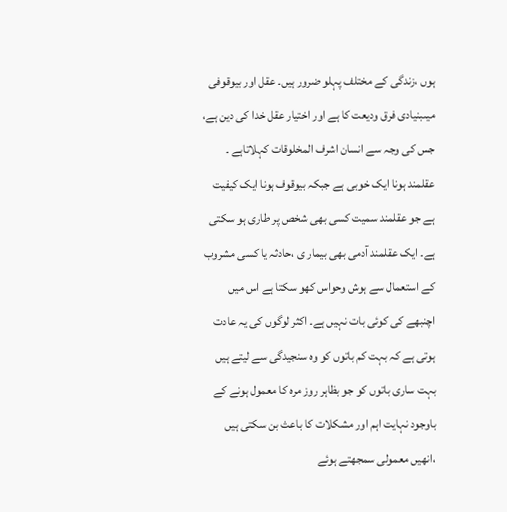ہوں ،زندگی کے مختلف پہلو ضرور ہیں۔ عقل اور بیوقوفی میںبنیادی فرق ودیعت کا ہے اور اختیار عقل خدا کی دین ہے، جس کی وجہ سے انسان اشرف المخلوقات کہلاتاہے ۔ عقلمند ہونا ایک خوبی ہے جبکہ بیوقوف ہونا ایک کیفیت ہے جو عقلمند سمیت کسی بھی شخص پر طاری ہو سکتی ہے۔ ایک عقلمند آدمی بھی بیمار ی ،حادثہ یا کسی مشروب کے استعمال سے ہوش وحواس کھو سکتا ہے اس میں اچنبھے کی کوئی بات نہیں ہے۔ اکثر لوگوں کی یہ عادت ہوتی ہے کہ بہت کم باتوں کو وہ سنجیدگی سے لیتے ہیں بہت ساری باتوں کو جو بظاہر روز مرہ کا معمول ہونے کے باوجود نہایت اہم اور مشکلات کا باعث بن سکتی ہیں ،انھیں معمولی سمجھتے ہوئے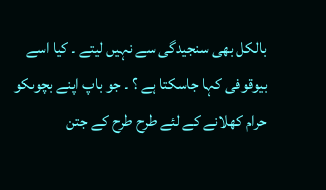بالکل بھی سنجیدگی سے نہیں لیتے ۔ کیا اسے بیوقوفی کہا جاسکتا ہے ؟ ۔ جو باپ اپنے بچوںکو حرام کھلانے کے لئے طرح طرح کے جتن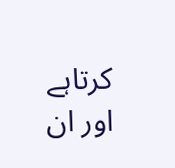کرتاہے اور ان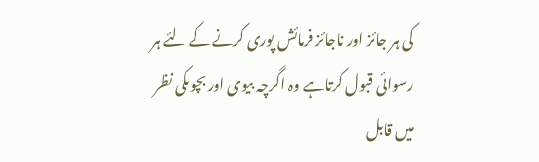کی ہر جائز اور ناجائز فرمائش پوری کرنے کے لئے ہر رسوائی قبول کرتاہے وہ اگرچہ بیوی اور بچوںکی نظر میں قابل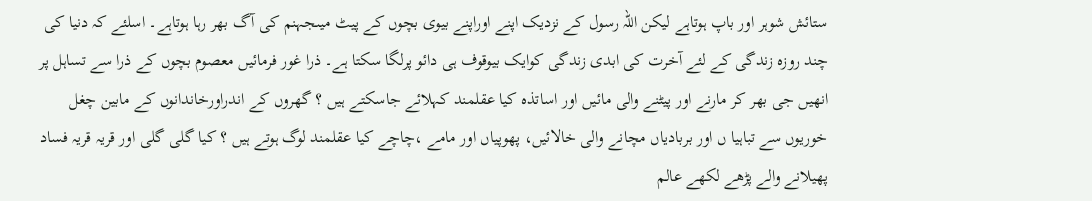ستائش شوہر اور باپ ہوتاہے لیکن اللہ رسول کے نزدیک اپنے اوراپنے بیوی بچوں کے پیٹ میںجہنم کی آگ بھر رہا ہوتاہے۔ اسلئے کہ دنیا کی چند روزہ زندگی کے لئے آخرت کی ابدی زندگی کوایک بیوقوف ہی دائو پرلگا سکتا ہے۔ ذرا غور فرمائیں معصوم بچوں کے ذرا سے تساہل پر انھیں جی بھر کر مارنے اور پیٹنے والی مائیں اور اساتذہ کیا عقلمند کہلائے جاسکتے ہیں ؟ گھروں کے اندراورخاندانوں کے مابین چغل خوریوں سے تباہیا ں اور بربادیاں مچانے والی خالائیں، پھوپیاں اور مامے ،چاچے کیا عقلمند لوگ ہوتے ہیں ؟ کیا گلی گلی اور قریہ قریہ فساد پھیلانے والے پڑھے لکھے عالم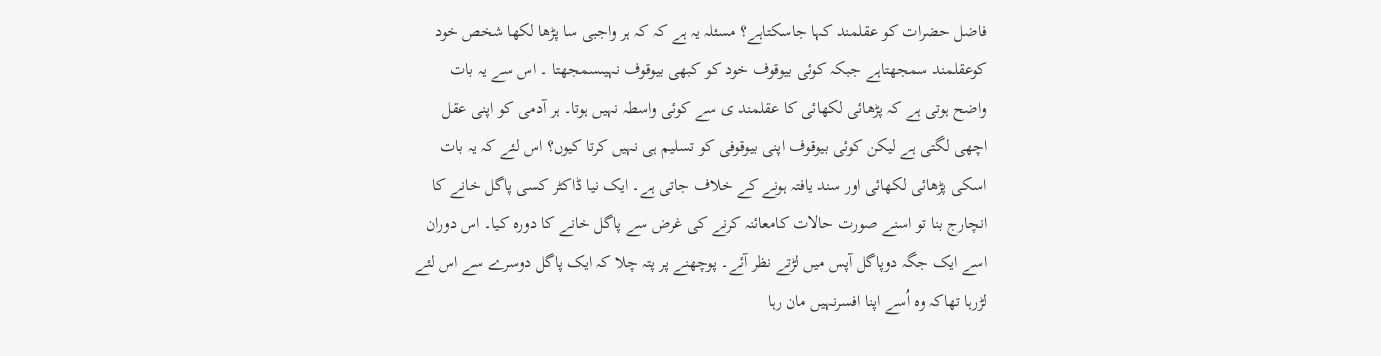فاضل حضرات کو عقلمند کہا جاسکتاہے؟ مسئلہ یہ ہے کہ کہ ہر واجبی سا پڑھا لکھا شخص خود کوعقلمند سمجھتاہے جبکہ کوئی بیوقوف خود کو کبھی بیوقوف نہیںسمجھتا ۔ اس سے یہ بات واضح ہوتی ہے کہ پڑھائی لکھائی کا عقلمند ی سے کوئی واسطہ نہیں ہوتا۔ ہر آدمی کو اپنی عقل اچھی لگتی ہے لیکن کوئی بیوقوف اپنی بیوقوفی کو تسلیم ہی نہیں کرتا کیوں؟ اس لئے کہ یہ بات اسکی پڑھائی لکھائی اور سند یافتہ ہونے کے خلاف جاتی ہے۔ ایک نیا ڈاکٹر کسی پاگل خانے کا انچارج بنا تو اسنے صورت حالات کامعائنہ کرنے کی غرض سے پاگل خانے کا دورہ کیا۔ اس دوران اسے ایک جگہ دوپاگل آپس میں لڑتے نظر آئے۔ پوچھنے پر پتہ چلا کہ ایک پاگل دوسرے سے اس لئے لڑرہا تھاکہ وہ اُسے اپنا افسرنہیں مان رہا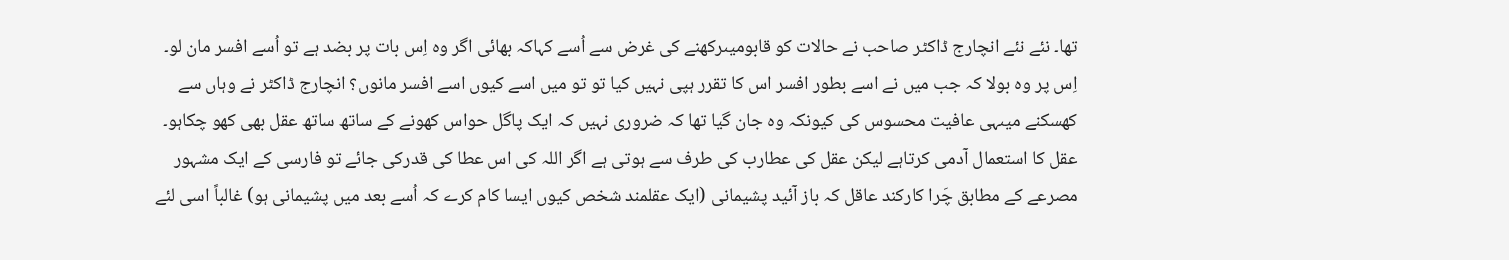تھا۔ نئے نئے انچارج ڈاکٹر صاحب نے حالات کو قابومیںرکھنے کی غرض سے اُسے کہاکہ بھائی اگر وہ اِس بات پر بضد ہے تو اُسے افسر مان لو۔ اِس پر وہ بولا کہ جب میں نے اسے بطور افسر اس کا تقرر ہپی نہیں کیا تو تو میں اسے کیوں اسے افسر مانوں؟ انچارج ڈاکٹر نے وہاں سے کھسکنے میںہی عافیت محسوس کی کیونکہ وہ جان گیا تھا کہ ضروری نہیں کہ ایک پاگل حواس کھونے کے ساتھ ساتھ عقل بھی کھو چکاہو۔ عقل کا استعمال آدمی کرتاہے لیکن عقل کی عطارب کی طرف سے ہوتی ہے اگر اللہ کی اس عطا کی قدرکی جائے تو فارسی کے ایک مشہور مصرعے کے مطابق چَرا کارکند عاقل کہ باز آئید پشیمانی (ایک عقلمند شخص کیوں ایسا کام کرے کہ اُسے بعد میں پشیمانی ہو) غالباً اسی لئے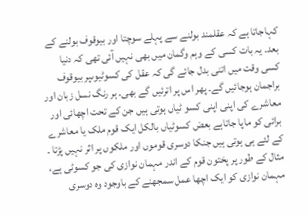کہاجاتا ہے کہ عقلمند بولنے سے پہلے سوچتا اور بیوقوف بولنے کے بعد۔ یہ بات کسی کے وہم وگمان میں بھی نہیں آئی تھی کہ دنیا کسی وقت میں اتنی بدل جائے گی کہ عقل کی کسوٹیوںپر بیوقوف براجمان ہوجائیں گے۔ پھر اس پر اترئیں گے بھی۔ ہر رنگ نسل زبان اور معاشرے کی اپنی اپنی کسو ٹیاں ہوتی ہیں جن کے تحت اچھائی اور برائی کو ماپا جاتاہے بعض کسوٹیاں بالکل ایک قوم ملک یا معاشرے کے لئے ہی ہوتی ہیں جنکا دوسری قوموں اور ملکوں پر اثر نہیں پڑتا ۔ مثال کے طور پر پختون قوم کے اندر مہمان نوازی کی جو کسوٹی ہے، مہمان نوازی کو ایک اچھا عمل سمجھنے کے باوجود وہ دوسری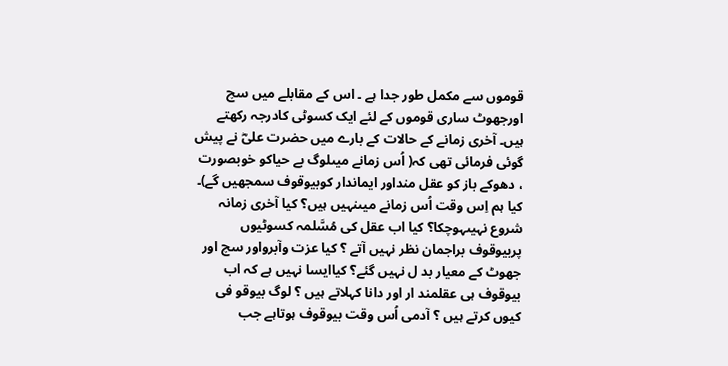قوموں سے مکمل طور جدا ہے ۔ اس کے مقابلے میں سچ اورجھوٹ ساری قوموں کے لئے ایک کسوٹی کادرجہ رکھتے ہیں۔ آخری زمانے کے حالات کے بارے میں حضرت علیؓ نے پیش گوئی فرمائی تھی کہ( اُس زمانے میںلوگ بے حیاکو خوبصورت ، دھوکے باز کو عقل منداور ایماندار کوبیوقوف سمجھیں گے)۔ کیا ہم اِس وقت اُس زمانے میںنہیں ہیں؟ کیا آخری زمانہ شروع نہیںہوچکا؟ کیا اب عقل کی مُسَّلمہ کسوٹیوں پربیوقوف براجمان نظر نہیں آتے ؟ کیا عزت وآبرواور سچ اور جھوٹ کے معیار بد ل نہیں گئے؟ کیاایسا نہیں ہے کہ اب بیوقوف ہی عقلمند ار اور دانا کہلاتے ہیں ؟ لوگ بیوقو فی کیوں کرتے ہیں ؟ آدمی اُس وقت بیوقوف ہوتاہے جب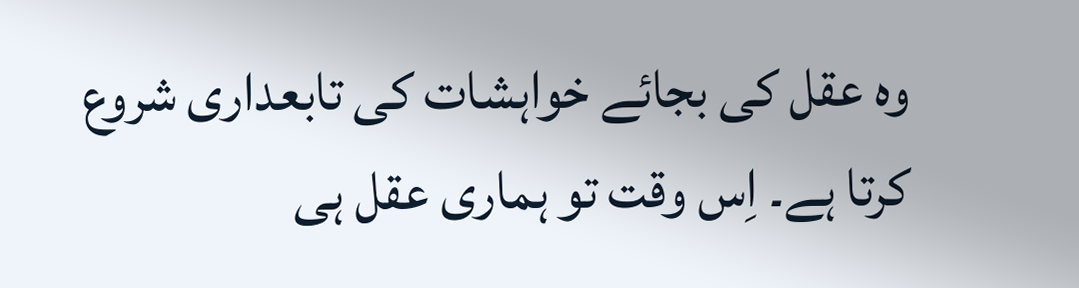وہ عقل کی بجائے خواہشات کی تابعداری شروع کرتا ہے۔ اِس وقت تو ہماری عقل ہی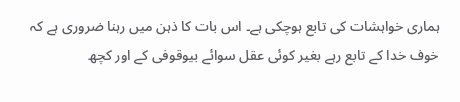ہماری خواہشات کی تابع ہوچکی ہے۔ اس بات کا ذہن میں رہنا ضروری ہے کہ خوف خدا کے تابع رہے بغیر کوئی عقل سوائے بیوقوفی کے اور کچھ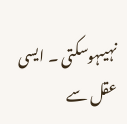نہیںہوسکتی ۔ ایسی عقل سے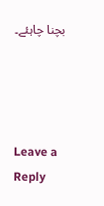بچنا چاہئے۔




Leave a Reply